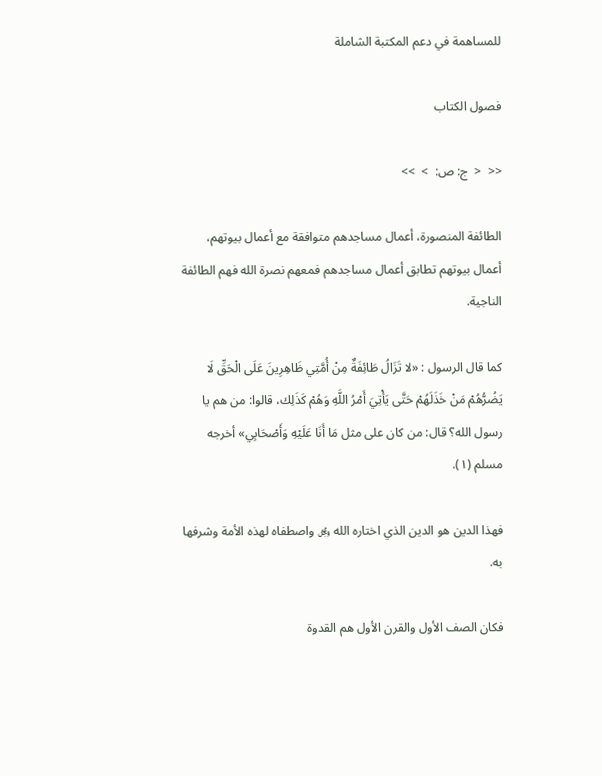للمساهمة في دعم المكتبة الشاملة

فصول الكتاب

<<  <  ج: ص:  >  >>

الطائفة المنصورة، أعمال مساجدهم متوافقة مع أعمال بيوتهم، أعمال بيوتهم تطابق أعمال مساجدهم فمعهم نصرة الله فهم الطائفة الناجية.

كما قال الرسول : «لا تَزَالُ طَائِفَةٌ مِنْ أُمَّتِي ظَاهِرِينَ عَلَى الْحَقِّ لَا يَضُرُّهُمْ مَنْ خَذَلَهُمْ حَتَّى يَأْتِيَ أَمْرُ اللَّهِ وَهُمْ كَذَلِك، قالوا: من هم يا رسول الله؟ قال: من كان على مثل مَا أَنَا عَلَيْهِ وَأَصْحَابِي» أخرجه مسلم (١).

فهذا الدين هو الدين الذي اختاره الله ﷿ واصطفاه لهذه الأمة وشرفها به.

فكان الصف الأول والقرن الأول هم القدوة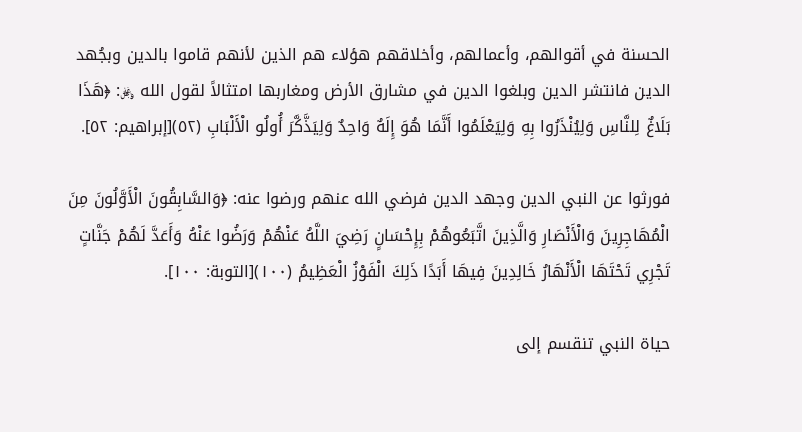الحسنة في أقوالهم، وأعمالهم، وأخلاقهم هؤلاء هم الذين لأنهم قاموا بالدين وبجُهد الدين فانتشر الدين وبلغوا الدين في مشارق الأرض ومغاربها امتثالاً لقول الله ﷿: ﴿هَذَا بَلَاغٌ لِلنَّاسِ وَلِيُنْذَرُوا بِهِ وَلِيَعْلَمُوا أَنَّمَا هُوَ إِلَهٌ وَاحِدٌ وَلِيَذَّكَّرَ أُولُو الْأَلْبَابِ (٥٢)[إبراهيم: ٥٢].

فورثوا عن النبي الدين وجهد الدين فرضي الله عنهم ورضوا عنه: ﴿وَالسَّابِقُونَ الْأَوَّلُونَ مِنَ الْمُهَاجِرِينَ وَالْأَنْصَارِ وَالَّذِينَ اتَّبَعُوهُمْ بِإِحْسَانٍ رَضِيَ اللَّهُ عَنْهُمْ وَرَضُوا عَنْهُ وَأَعَدَّ لَهُمْ جَنَّاتٍ تَجْرِي تَحْتَهَا الْأَنْهَارُ خَالِدِينَ فِيهَا أَبَدًا ذَلِكَ الْفَوْزُ الْعَظِيمُ (١٠٠)[التوبة: ١٠٠].

حياة النبي تنقسم إلى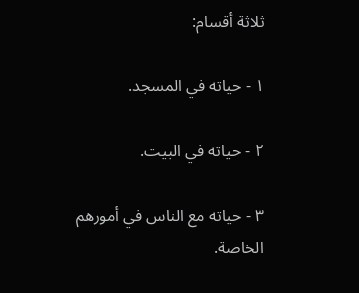ثلاثة أقسام:

١ - حياته في المسجد.

٢ - حياته في البيت.

٣ - حياته مع الناس في أمورهم الخاصة.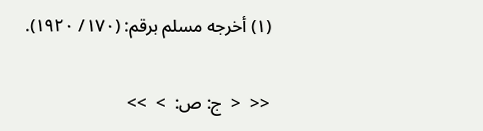(١) أخرجه مسلم برقم: (١٧٠/ ١٩٢٠).

<<  <  ج: ص:  >  >>